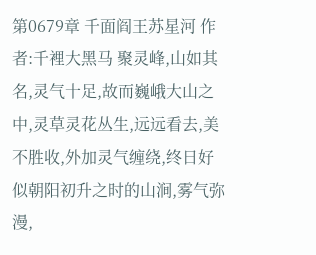第0679章 千面阎王苏星河 作者:千裡大黑马 聚灵峰,山如其名,灵气十足,故而巍峨大山之中,灵草灵花丛生,远远看去,美不胜收,外加灵气缠绕,终日好似朝阳初升之时的山涧,雾气弥漫,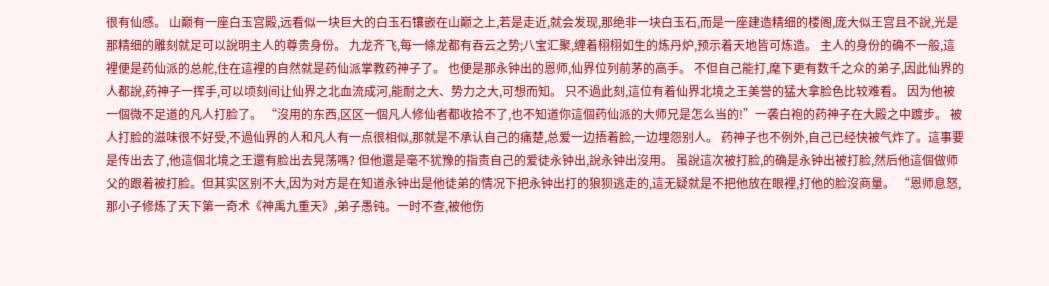很有仙感。 山巅有一座白玉宫殿,远看似一块巨大的白玉石镶嵌在山巅之上,若是走近,就会发现,那绝非一块白玉石,而是一座建造精细的楼阁,庞大似王宫且不說,光是那精细的雕刻就足可以說明主人的尊贵身份。 九龙齐飞,每一條龙都有吞云之势;八宝汇聚,缠着栩栩如生的炼丹炉,预示着天地皆可炼造。 主人的身份的确不一般,這裡便是药仙派的总舵,住在這裡的自然就是药仙派掌教药神子了。 也便是那永钟出的恩师,仙界位列前茅的高手。 不但自己能打,麾下更有数千之众的弟子,因此仙界的人都說,药神子一挥手,可以顷刻间让仙界之北血流成河,能耐之大、势力之大,可想而知。 只不過此刻,這位有着仙界北境之王美誉的猛大拿脸色比较难看。 因为他被一個微不足道的凡人打脸了。 “沒用的东西,区区一個凡人修仙者都收拾不了,也不知道你這個药仙派的大师兄是怎么当的!”一袭白袍的药神子在大殿之中踱步。 被人打脸的滋味很不好受,不過仙界的人和凡人有一点很相似,那就是不承认自己的痛楚,总爱一边捂着脸,一边埋怨别人。 药神子也不例外,自己已经快被气炸了。這事要是传出去了,他這個北境之王還有脸出去晃荡嗎? 但他還是毫不犹豫的指责自己的爱徒永钟出,說永钟出沒用。 虽說這次被打脸,的确是永钟出被打脸,然后他這個做师父的跟着被打脸。但其实区别不大,因为对方是在知道永钟出是他徒弟的情况下把永钟出打的狼狈逃走的,這无疑就是不把他放在眼裡,打他的脸沒商量。 “恩师息怒,那小子修炼了天下第一奇术《神禹九重天》,弟子愚钝。一时不查,被他伤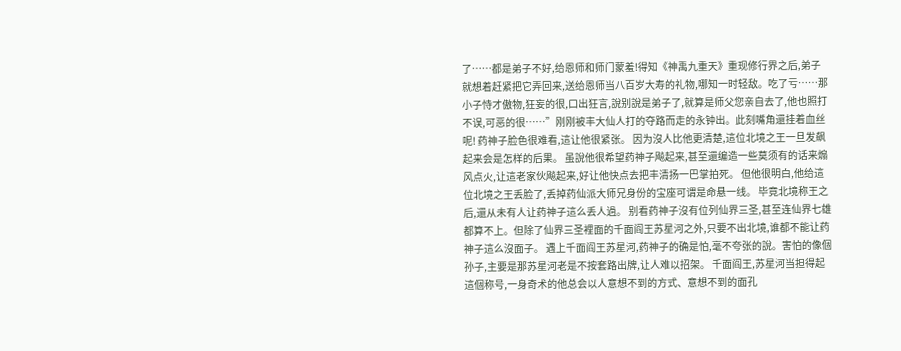了……都是弟子不好,给恩师和师门蒙羞!得知《神禹九重天》重现修行界之后,弟子就想着赶紧把它弄回来,送给恩师当八百岁大寿的礼物,哪知一时轻敌。吃了亏……那小子恃才傲物,狂妄的很,口出狂言,說别說是弟子了,就算是师父您亲自去了,他也照打不误,可恶的很……”刚刚被丰大仙人打的夺路而走的永钟出。此刻嘴角還挂着血丝呢! 药神子脸色很难看,這让他很紧张。 因为沒人比他更清楚,這位北境之王一旦发飙起来会是怎样的后果。 虽說他很希望药神子飚起来,甚至還编造一些莫须有的话来煽风点火,让這老家伙飚起来,好让他快点去把丰清扬一巴掌拍死。 但他很明白,他给這位北境之王丢脸了,丢掉药仙派大师兄身份的宝座可谓是命悬一线。 毕竟北境称王之后,還从未有人让药神子這么丢人過。 别看药神子沒有位列仙界三圣,甚至连仙界七雄都算不上。但除了仙界三圣裡面的千面阎王苏星河之外,只要不出北境,谁都不能让药神子這么沒面子。 遇上千面阎王苏星河,药神子的确是怕,毫不夸张的說。害怕的像個孙子,主要是那苏星河老是不按套路出牌,让人难以招架。 千面阎王,苏星河当担得起這個称号,一身奇术的他总会以人意想不到的方式、意想不到的面孔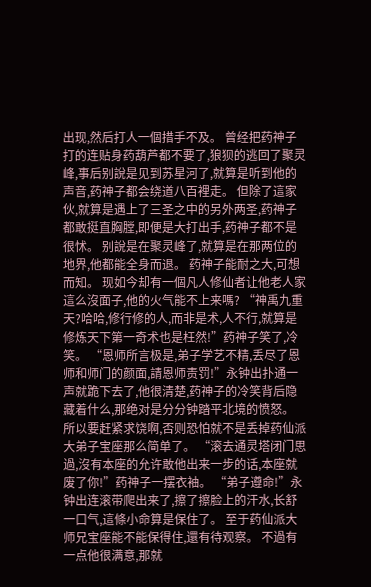出现,然后打人一個措手不及。 曾经把药神子打的连贴身药葫芦都不要了,狼狈的逃回了聚灵峰,事后别說是见到苏星河了,就算是听到他的声音,药神子都会绕道八百裡走。 但除了這家伙,就算是遇上了三圣之中的另外两圣,药神子都敢挺直胸膛,即便是大打出手,药神子都不是很怵。 别說是在聚灵峰了,就算是在那两位的地界,他都能全身而退。 药神子能耐之大,可想而知。 现如今却有一個凡人修仙者让他老人家這么沒面子,他的火气能不上来嗎? “神禹九重天?哈哈,修行修的人,而非是术,人不行,就算是修炼天下第一奇术也是枉然!”药神子笑了,冷笑。 “恩师所言极是,弟子学艺不精,丢尽了恩师和师门的颜面,請恩师责罚!”永钟出扑通一声就跪下去了,他很清楚,药神子的冷笑背后隐藏着什么,那绝对是分分钟踏平北境的愤怒。 所以要赶紧求饶啊,否则恐怕就不是丢掉药仙派大弟子宝座那么简单了。 “滚去通灵塔闭门思過,沒有本座的允许敢他出来一步的话,本座就废了你!”药神子一摆衣袖。 “弟子遵命!”永钟出连滚带爬出来了,擦了擦脸上的汗水,长舒一口气,這條小命算是保住了。 至于药仙派大师兄宝座能不能保得住,還有待观察。 不過有一点他很满意,那就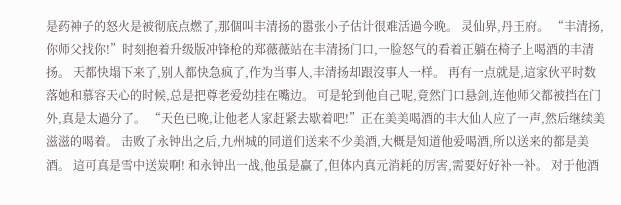是药神子的怒火是被彻底点燃了,那個叫丰清扬的嚣张小子估计很难活過今晚。 灵仙界,丹王府。 “丰清扬,你师父找你!”时刻抱着升级版冲锋枪的郑薇薇站在丰清扬门口,一脸怒气的看着正躺在椅子上喝酒的丰清扬。 天都快塌下来了,别人都快急疯了,作为当事人,丰清扬却跟沒事人一样。 再有一点就是,這家伙平时数落她和慕容天心的时候,总是把尊老爱幼挂在嘴边。 可是轮到他自己呢,竟然门口悬剑,连他师父都被挡在门外,真是太過分了。 “天色已晚,让他老人家赶紧去歇着吧!”正在美美喝酒的丰大仙人应了一声,然后继续美滋滋的喝着。 击败了永钟出之后,九州城的同道们送来不少美酒,大概是知道他爱喝酒,所以送来的都是美酒。 這可真是雪中送炭啊! 和永钟出一战,他虽是赢了,但体内真元消耗的厉害,需要好好补一补。 对于他酒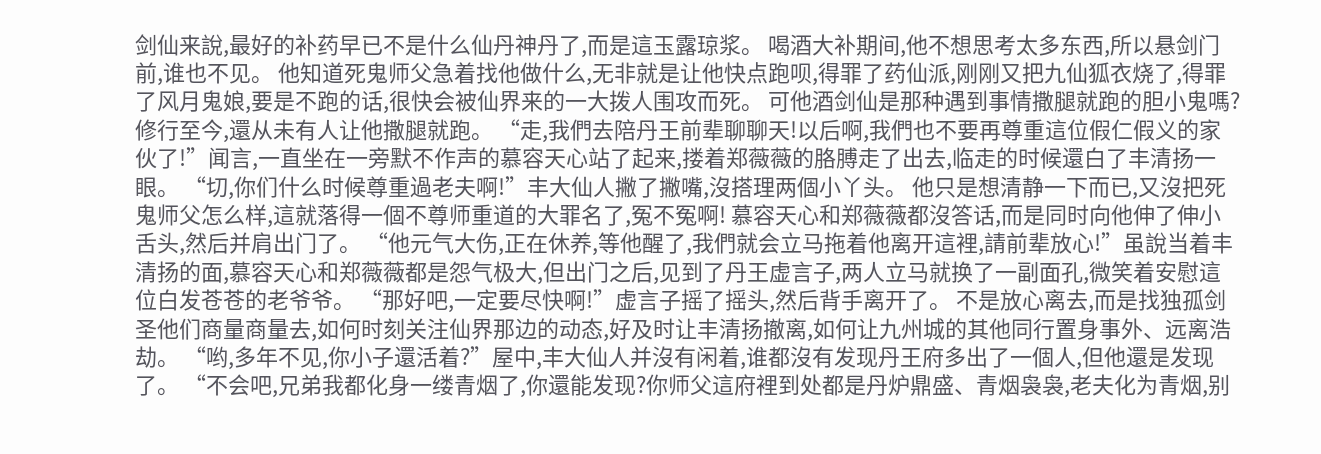剑仙来說,最好的补药早已不是什么仙丹神丹了,而是這玉露琼浆。 喝酒大补期间,他不想思考太多东西,所以悬剑门前,谁也不见。 他知道死鬼师父急着找他做什么,无非就是让他快点跑呗,得罪了药仙派,刚刚又把九仙狐衣烧了,得罪了风月鬼娘,要是不跑的话,很快会被仙界来的一大拨人围攻而死。 可他酒剑仙是那种遇到事情撒腿就跑的胆小鬼嗎?修行至今,還从未有人让他撒腿就跑。 “走,我們去陪丹王前辈聊聊天!以后啊,我們也不要再尊重這位假仁假义的家伙了!”闻言,一直坐在一旁默不作声的慕容天心站了起来,搂着郑薇薇的胳膊走了出去,临走的时候還白了丰清扬一眼。 “切,你们什么时候尊重過老夫啊!”丰大仙人撇了撇嘴,沒搭理两個小丫头。 他只是想清静一下而已,又沒把死鬼师父怎么样,這就落得一個不尊师重道的大罪名了,冤不冤啊! 慕容天心和郑薇薇都沒答话,而是同时向他伸了伸小舌头,然后并肩出门了。 “他元气大伤,正在休养,等他醒了,我們就会立马拖着他离开這裡,請前辈放心!”虽說当着丰清扬的面,慕容天心和郑薇薇都是怨气极大,但出门之后,见到了丹王虚言子,两人立马就换了一副面孔,微笑着安慰這位白发苍苍的老爷爷。 “那好吧,一定要尽快啊!”虚言子摇了摇头,然后背手离开了。 不是放心离去,而是找独孤剑圣他们商量商量去,如何时刻关注仙界那边的动态,好及时让丰清扬撤离,如何让九州城的其他同行置身事外、远离浩劫。 “哟,多年不见,你小子還活着?”屋中,丰大仙人并沒有闲着,谁都沒有发现丹王府多出了一個人,但他還是发现了。 “不会吧,兄弟我都化身一缕青烟了,你還能发现?你师父這府裡到处都是丹炉鼎盛、青烟袅袅,老夫化为青烟,别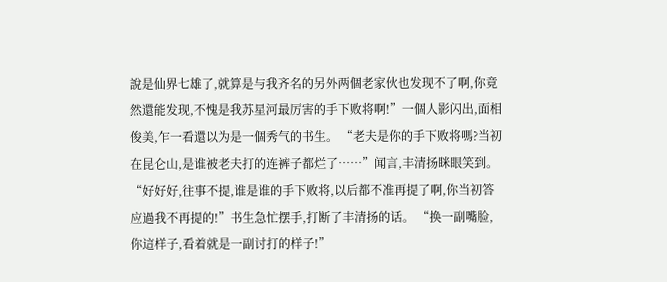說是仙界七雄了,就算是与我齐名的另外两個老家伙也发现不了啊,你竟然還能发现,不愧是我苏星河最厉害的手下败将啊!”一個人影闪出,面相俊美,乍一看還以为是一個秀气的书生。 “老夫是你的手下败将嗎?当初在昆仑山,是谁被老夫打的连裤子都烂了……”闻言,丰清扬眯眼笑到。 “好好好,往事不提,谁是谁的手下败将,以后都不准再提了啊,你当初答应過我不再提的!”书生急忙摆手,打断了丰清扬的话。 “换一副嘴脸,你這样子,看着就是一副讨打的样子!”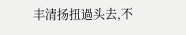丰清扬扭過头去,不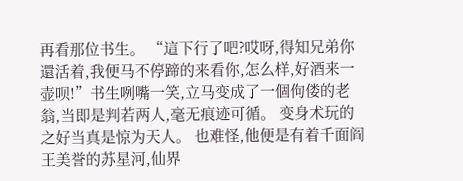再看那位书生。 “這下行了吧?哎呀,得知兄弟你還活着,我便马不停蹄的来看你,怎么样,好酒来一壶呗!”书生咧嘴一笑,立马变成了一個佝偻的老翁,当即是判若两人,毫无痕迹可循。 变身术玩的之好当真是惊为天人。 也难怪,他便是有着千面阎王美誉的苏星河,仙界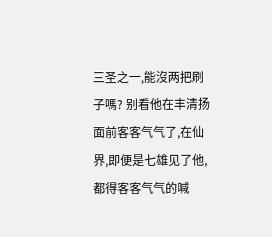三圣之一,能沒两把刷子嗎? 别看他在丰清扬面前客客气气了,在仙界,即便是七雄见了他,都得客客气气的喊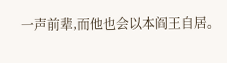一声前辈,而他也会以本阎王自居。